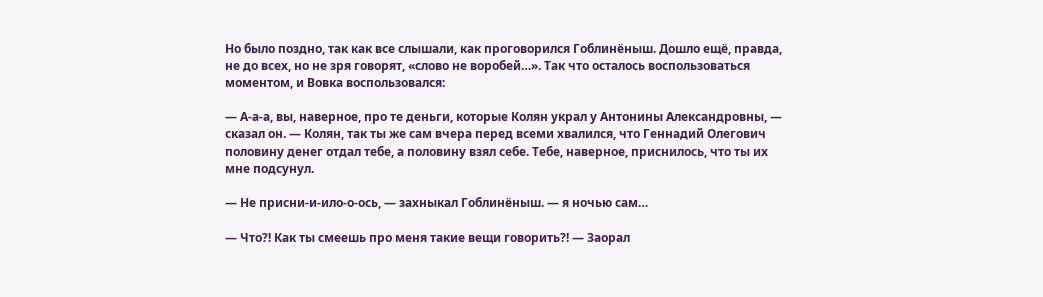Но было поздно, так как все слышали, как проговорился Гоблинёныш. Дошло ещё, правда, не до всех, но не зря говорят, «слово не воробей…». Так что осталось воспользоваться моментом, и Вовка воспользовался:

— А-а-а, вы, наверное, про те деньги, которые Колян украл у Антонины Александровны, — сказал он. — Колян, так ты же сам вчера перед всеми хвалился, что Геннадий Олегович половину денег отдал тебе, а половину взял себе. Тебе, наверное, приснилось, что ты их мне подсунул.

— Не присни-и-ило-о-ось, — захныкал Гоблинёныш. — я ночью сам…

— Что?! Как ты смеешь про меня такие вещи говорить?! — Заорал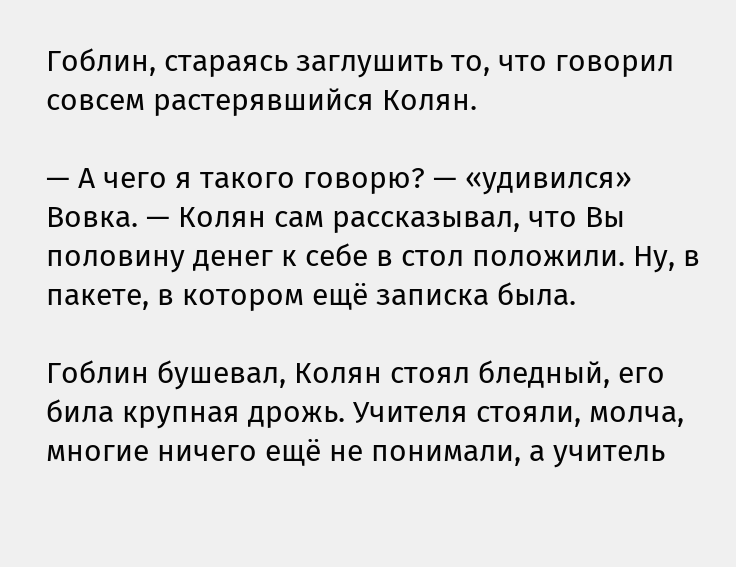Гоблин, стараясь заглушить то, что говорил совсем растерявшийся Колян.

— А чего я такого говорю? — «удивился» Вовка. — Колян сам рассказывал, что Вы половину денег к себе в стол положили. Ну, в пакете, в котором ещё записка была.

Гоблин бушевал, Колян стоял бледный, его била крупная дрожь. Учителя стояли, молча, многие ничего ещё не понимали, а учитель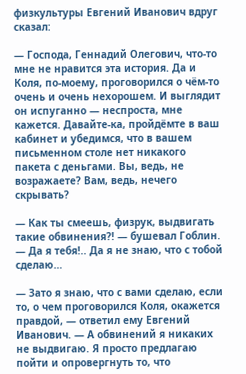физкультуры Евгений Иванович вдруг сказал:

— Господа, Геннадий Олегович, что-то мне не нравится эта история. Да и Коля, по-моему, проговорился о чём-то очень и очень нехорошем. И выглядит он испуганно — неспроста, мне кажется. Давайте-ка, пройдёмте в ваш кабинет и убедимся, что в вашем письменном столе нет никакого пакета с деньгами. Вы, ведь, не возражаете? Вам, ведь, нечего скрывать?

— Как ты смеешь, физрук, выдвигать такие обвинения?! — бушевал Гоблин. — Да я тебя!.. Да я не знаю, что с тобой сделаю…

— Зато я знаю, что с вами сделаю, если то, о чем проговорился Коля, окажется правдой, — ответил ему Евгений Иванович. — А обвинений я никаких не выдвигаю. Я просто предлагаю пойти и опровергнуть то, что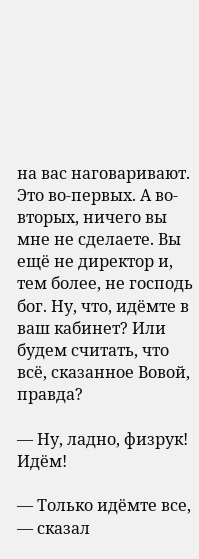на вас наговаривают. Это во-первых. А во-вторых, ничего вы мне не сделаете. Вы ещё не директор и, тем более, не господь бог. Ну, что, идёмте в ваш кабинет? Или будем считать, что всё, сказанное Вовой, правда?

— Ну, ладно, физрук! Идём!

— Только идёмте все, — сказал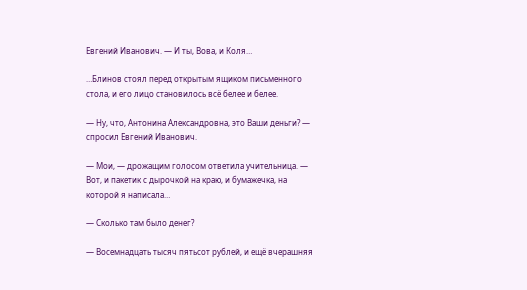Евгений Иванович. — И ты, Вова, и Коля…

…Блинов стоял перед открытым ящиком письменного стола, и его лицо становилось всё белее и белее.

— Ну, что, Антонина Александровна, это Ваши деньги? — спросил Евгений Иванович.

— Мои, — дрожащим голосом ответила учительница. — Вот, и пакетик с дырочкой на краю, и бумажечка, на которой я написала…

— Сколько там было денег?

— Восемнадцать тысяч пятьсот рублей, и ещё вчерашняя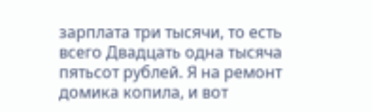зарплата три тысячи, то есть всего Двадцать одна тысяча пятьсот рублей. Я на ремонт домика копила, и вот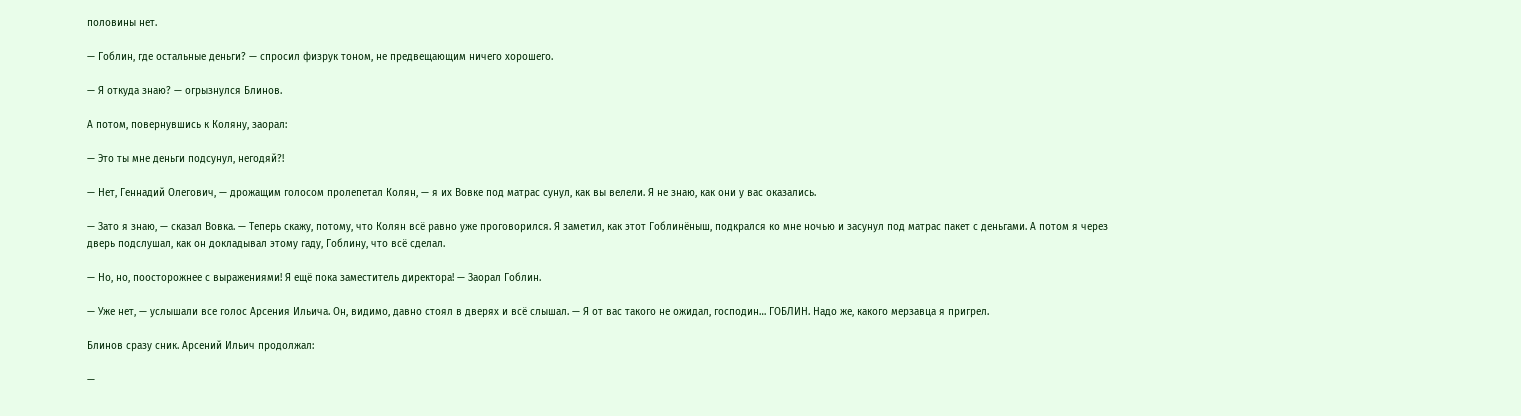половины нет.

— Гоблин, где остальные деньги? — спросил физрук тоном, не предвещающим ничего хорошего.

— Я откуда знаю? — огрызнулся Блинов.

А потом, повернувшись к Коляну, заорал:

— Это ты мне деньги подсунул, негодяй?!

— Нет, Геннадий Олегович, — дрожащим голосом пролепетал Колян, — я их Вовке под матрас сунул, как вы велели. Я не знаю, как они у вас оказались.

— Зато я знаю, — сказал Вовка. — Теперь скажу, потому, что Колян всё равно уже проговорился. Я заметил, как этот Гоблинёныш, подкрался ко мне ночью и засунул под матрас пакет с деньгами. А потом я через дверь подслушал, как он докладывал этому гаду, Гоблину, что всё сделал.

— Но, но, поосторожнее с выражениями! Я ещё пока заместитель директора! — Заорал Гоблин.

— Уже нет, — услышали все голос Арсения Ильича. Он, видимо, давно стоял в дверях и всё слышал. — Я от вас такого не ожидал, господин… ГОБЛИН. Надо же, какого мерзавца я пригрел.

Блинов сразу сник. Арсений Ильич продолжал:

—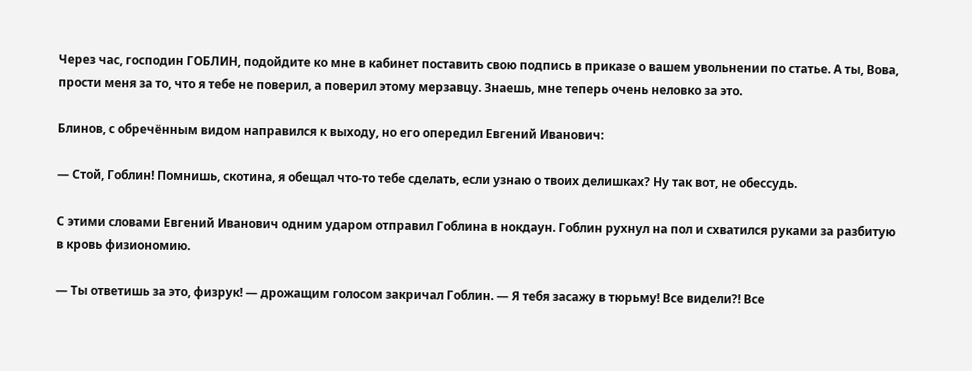Через час, господин ГОБЛИН, подойдите ко мне в кабинет поставить свою подпись в приказе о вашем увольнении по статье. А ты, Вова, прости меня за то, что я тебе не поверил, а поверил этому мерзавцу. Знаешь, мне теперь очень неловко за это.

Блинов, с обречённым видом направился к выходу, но его опередил Евгений Иванович:

— Стой, Гоблин! Помнишь, скотина, я обещал что-то тебе сделать, если узнаю о твоих делишках? Ну так вот, не обессудь.

С этими словами Евгений Иванович одним ударом отправил Гоблина в нокдаун. Гоблин рухнул на пол и схватился руками за разбитую в кровь физиономию.

— Ты ответишь за это, физрук! — дрожащим голосом закричал Гоблин. — Я тебя засажу в тюрьму! Все видели?! Все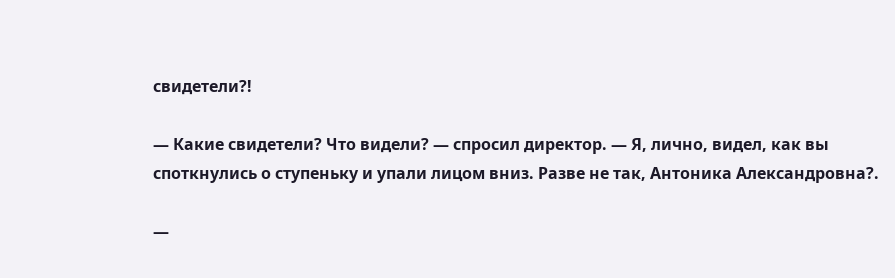свидетели?!

— Какие свидетели? Что видели? — спросил директор. — Я, лично, видел, как вы споткнулись о ступеньку и упали лицом вниз. Разве не так, Антоника Александровна?.

—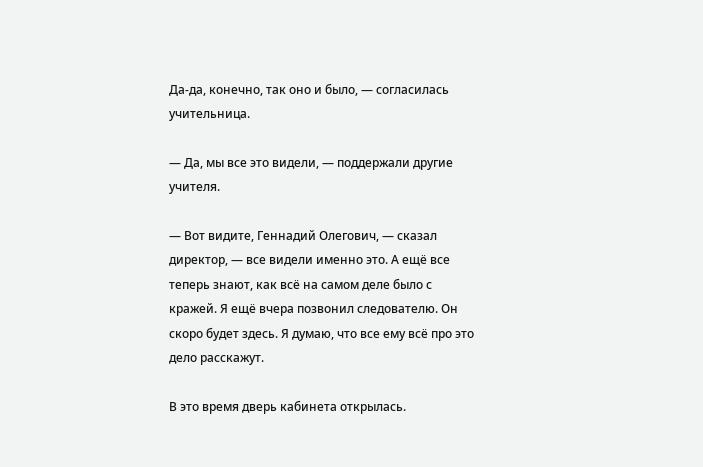Да-да, конечно, так оно и было, — согласилась учительница.

— Да, мы все это видели, — поддержали другие учителя.

— Вот видите, Геннадий Олегович, — сказал директор, — все видели именно это. А ещё все теперь знают, как всё на самом деле было с кражей. Я ещё вчера позвонил следователю. Он скоро будет здесь. Я думаю, что все ему всё про это дело расскажут.

В это время дверь кабинета открылась.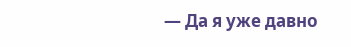— Да я уже давно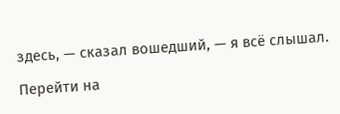здесь, — сказал вошедший, — я всё слышал.

Перейти на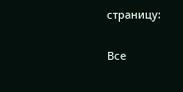страницу:

Все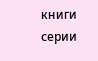книги серии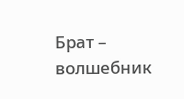Брат – волшебник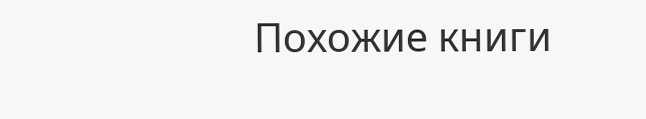Похожие книги